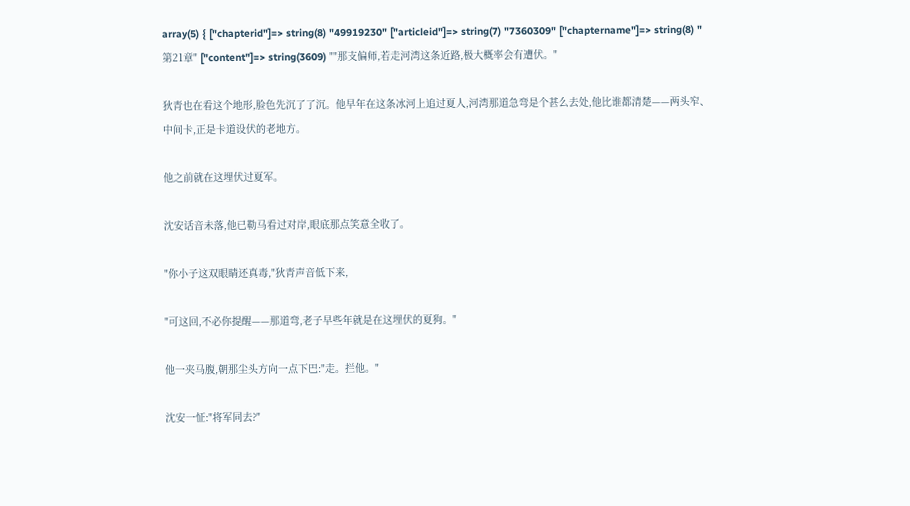array(5) { ["chapterid"]=> string(8) "49919230" ["articleid"]=> string(7) "7360309" ["chaptername"]=> string(8) "第21章" ["content"]=> string(3609) ""那支偏师,若走河湾这条近路,极大概率会有遭伏。"

狄青也在看这个地形,脸色先沉了了沉。他早年在这条冰河上追过夏人,河湾那道急弯是个甚么去处,他比谁都清楚——两头窄、中间卡,正是卡道设伏的老地方。

他之前就在这埋伏过夏军。

沈安话音未落,他已勒马看过对岸,眼底那点笑意全收了。

"你小子这双眼睛还真毒,"狄青声音低下来,

"可这回,不必你提醒——那道弯,老子早些年就是在这埋伏的夏狗。"

他一夹马腹,朝那尘头方向一点下巴:"走。拦他。"

沈安一怔:"将军同去?"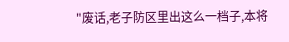"废话,老子防区里出这么一档子,本将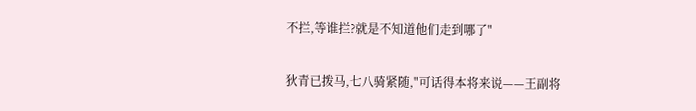不拦,等谁拦?就是不知道他们走到哪了"

狄青已拨马,七八骑紧随,"可话得本将来说——王副将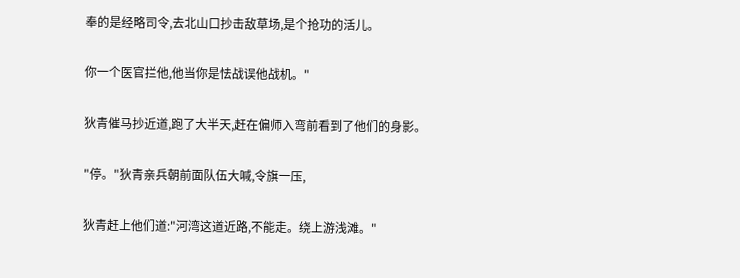奉的是经略司令,去北山口抄击敌草场,是个抢功的活儿。

你一个医官拦他,他当你是怯战误他战机。"

狄青催马抄近道,跑了大半天,赶在偏师入弯前看到了他们的身影。

"停。"狄青亲兵朝前面队伍大喊,令旗一压,

狄青赶上他们道:"河湾这道近路,不能走。绕上游浅滩。"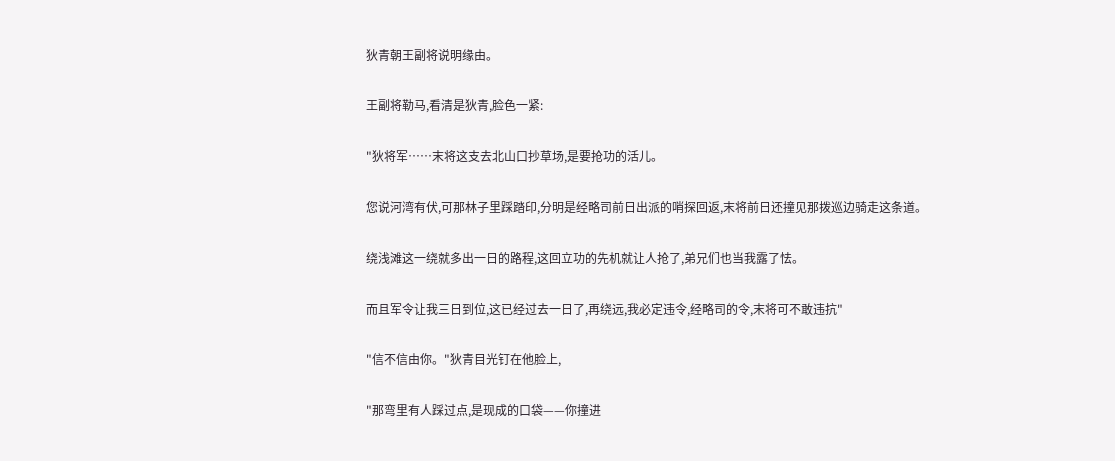狄青朝王副将说明缘由。

王副将勒马,看清是狄青,脸色一紧:

"狄将军……末将这支去北山口抄草场,是要抢功的活儿。

您说河湾有伏,可那林子里踩踏印,分明是经略司前日出派的哨探回返,末将前日还撞见那拨巡边骑走这条道。

绕浅滩这一绕就多出一日的路程,这回立功的先机就让人抢了,弟兄们也当我露了怯。

而且军令让我三日到位,这已经过去一日了,再绕远,我必定违令,经略司的令,末将可不敢违抗"

"信不信由你。"狄青目光钉在他脸上,

"那弯里有人踩过点,是现成的口袋——你撞进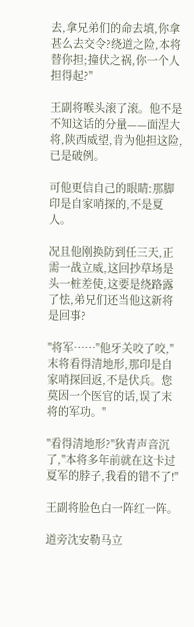去,拿兄弟们的命去填,你拿甚么去交令?绕道之险,本将替你担;撞伏之祸,你一个人担得起?"

王副将喉头滚了滚。他不是不知这话的分量——面涅大将,陕西威望,肯为他担这险,已是破例。

可他更信自己的眼睛:那脚印是自家哨探的,不是夏人。

况且他刚换防到任三天,正需一战立威,这回抄草场是头一桩差使,这要是绕路露了怯,弟兄们还当他这新将是回事?

"将军……"他牙关咬了咬,"末将看得清地形,那印是自家哨探回返,不是伏兵。您莫因一个医官的话,误了末将的军功。"

"看得清地形?"狄青声音沉了,"本将多年前就在这卡过夏军的脖子,我看的错不了!"

王副将脸色白一阵红一阵。

道旁沈安勒马立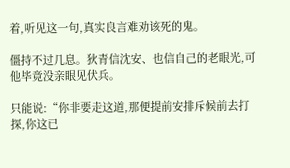着,听见这一句,真实良言难劝该死的鬼。

僵持不过几息。狄青信沈安、也信自己的老眼光,可他毕竟没亲眼见伏兵。

只能说:“你非要走这道,那便提前安排斥候前去打探,你这已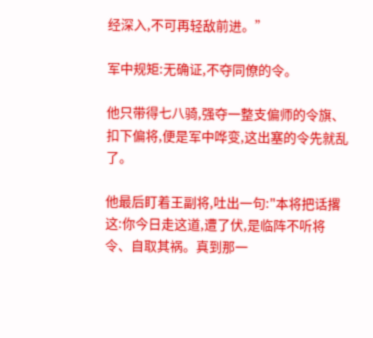经深入,不可再轻敌前进。”

军中规矩:无确证,不夺同僚的令。

他只带得七八骑,强夺一整支偏师的令旗、扣下偏将,便是军中哗变,这出塞的令先就乱了。

他最后盯着王副将,吐出一句:"本将把话撂这:你今日走这道,遭了伏,是临阵不听将令、自取其祸。真到那一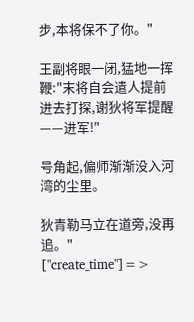步,本将保不了你。"

王副将眼一闭,猛地一挥鞭:"末将自会遣人提前进去打探,谢狄将军提醒——进军!"

号角起,偏师渐渐没入河湾的尘里。

狄青勒马立在道旁,没再追。" ["create_time"]=>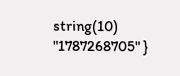string(10) "1787268705" }